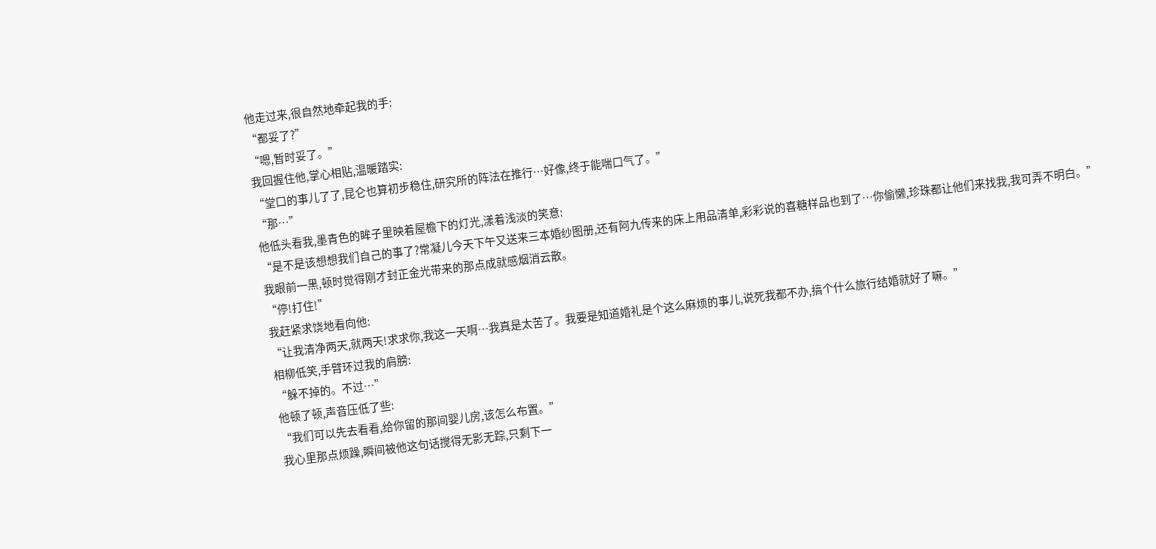他走过来,很自然地牵起我的手:
“都妥了?”
“嗯,暂时妥了。”
我回握住他,掌心相贴,温暖踏实:
“堂口的事儿了了,昆仑也算初步稳住,研究所的阵法在推行…好像,终于能喘口气了。”
“那…”
他低头看我,墨青色的眸子里映着屋檐下的灯光,漾着浅淡的笑意:
“是不是该想想我们自己的事了?常凝儿今天下午又送来三本婚纱图册,还有阿九传来的床上用品清单,彩彩说的喜糖样品也到了…你偷懒,珍珠都让他们来找我,我可弄不明白。”
我眼前一黑,顿时觉得刚才封正金光带来的那点成就感烟消云散。
“停!打住!”
我赶紧求饶地看向他:
“让我清净两天,就两天!求求你,我这一天啊…我真是太苦了。我要是知道婚礼是个这么麻烦的事儿,说死我都不办,搞个什么旅行结婚就好了嘛。”
相柳低笑,手臂环过我的肩膀:
“躲不掉的。不过…”
他顿了顿,声音压低了些:
“我们可以先去看看,给你留的那间婴儿房,该怎么布置。”
我心里那点烦躁,瞬间被他这句话搅得无影无踪,只剩下一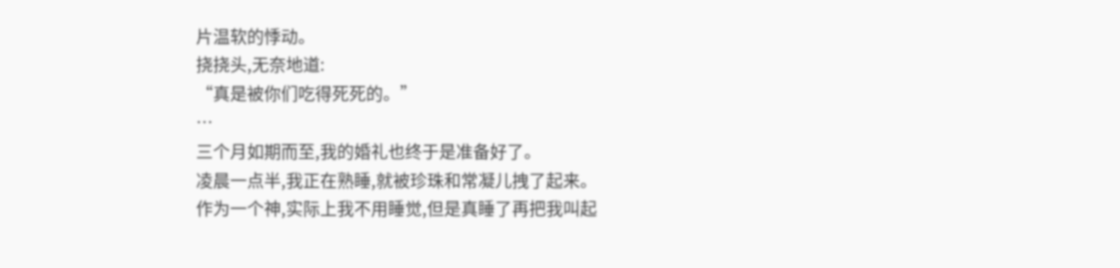片温软的悸动。
挠挠头,无奈地道:
“真是被你们吃得死死的。”
…
三个月如期而至,我的婚礼也终于是准备好了。
凌晨一点半,我正在熟睡,就被珍珠和常凝儿拽了起来。
作为一个神,实际上我不用睡觉,但是真睡了再把我叫起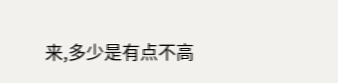来,多少是有点不高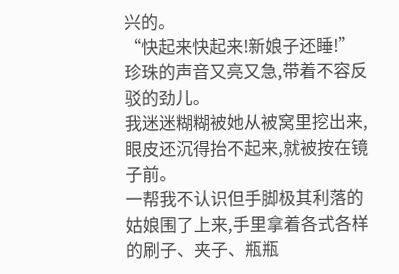兴的。
“快起来快起来!新娘子还睡!”
珍珠的声音又亮又急,带着不容反驳的劲儿。
我迷迷糊糊被她从被窝里挖出来,眼皮还沉得抬不起来,就被按在镜子前。
一帮我不认识但手脚极其利落的姑娘围了上来,手里拿着各式各样的刷子、夹子、瓶瓶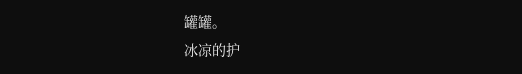罐罐。
冰凉的护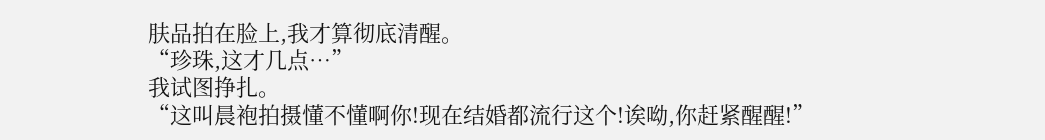肤品拍在脸上,我才算彻底清醒。
“珍珠,这才几点…”
我试图挣扎。
“这叫晨袍拍摄懂不懂啊你!现在结婚都流行这个!诶呦,你赶紧醒醒!”